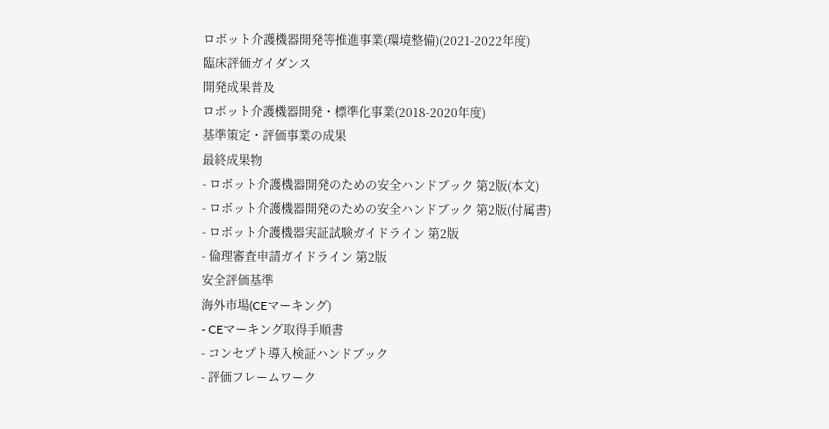ロボット介護機器開発等推進事業(環境整備)(2021-2022年度)
臨床評価ガイダンス
開発成果普及
ロボット介護機器開発・標準化事業(2018-2020年度)
基準策定・評価事業の成果
最終成果物
- ロボット介護機器開発のための安全ハンドブック 第2版(本文)
- ロボット介護機器開発のための安全ハンドブック 第2版(付属書)
- ロボット介護機器実証試験ガイドライン 第2版
- 倫理審査申請ガイドライン 第2版
安全評価基準
海外市場(CEマーキング)
- CEマーキング取得手順書
- コンセプト導入検証ハンドブック
- 評価フレームワーク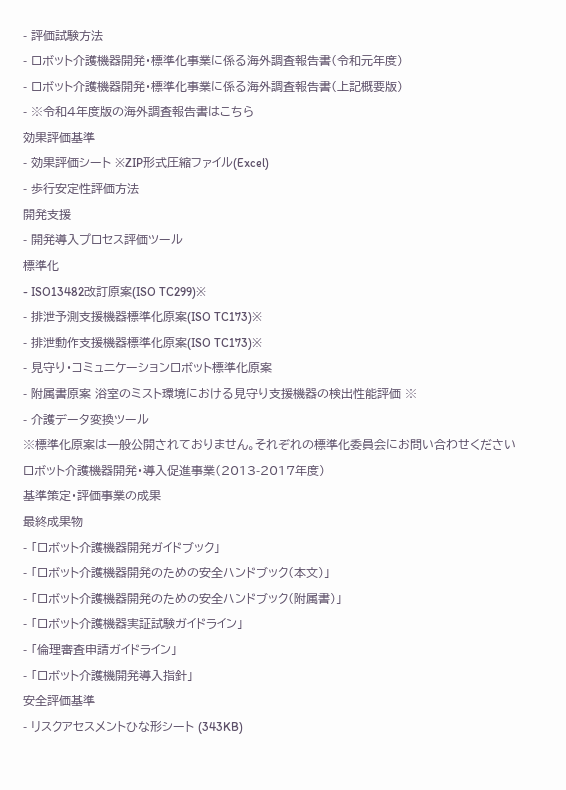- 評価試験方法
- ロボット介護機器開発・標準化事業に係る海外調査報告書(令和元年度)
- ロボット介護機器開発・標準化事業に係る海外調査報告書(上記概要版)
- ※令和4年度版の海外調査報告書はこちら
効果評価基準
- 効果評価シート ※ZIP形式圧縮ファイル(Excel)
- 歩行安定性評価方法
開発支援
- 開発導入プロセス評価ツール
標準化
- ISO13482改訂原案(ISO TC299)※
- 排泄予測支援機器標準化原案(ISO TC173)※
- 排泄動作支援機器標準化原案(ISO TC173)※
- 見守り・コミュニケーションロボット標準化原案
- 附属書原案 浴室のミスト環境における見守り支援機器の検出性能評価 ※
- 介護データ変換ツール
※標準化原案は一般公開されておりません。それぞれの標準化委員会にお問い合わせください
ロボット介護機器開発・導入促進事業(2013-2017年度)
基準策定・評価事業の成果
最終成果物
- 「ロボット介護機器開発ガイドブック」
- 「ロボット介護機器開発のための安全ハンドブック(本文)」
- 「ロボット介護機器開発のための安全ハンドブック(附属書)」
- 「ロボット介護機器実証試験ガイドライン」
- 「倫理審査申請ガイドライン」
- 「ロボット介護機開発導入指針」
安全評価基準
- リスクアセスメントひな形シート (343KB)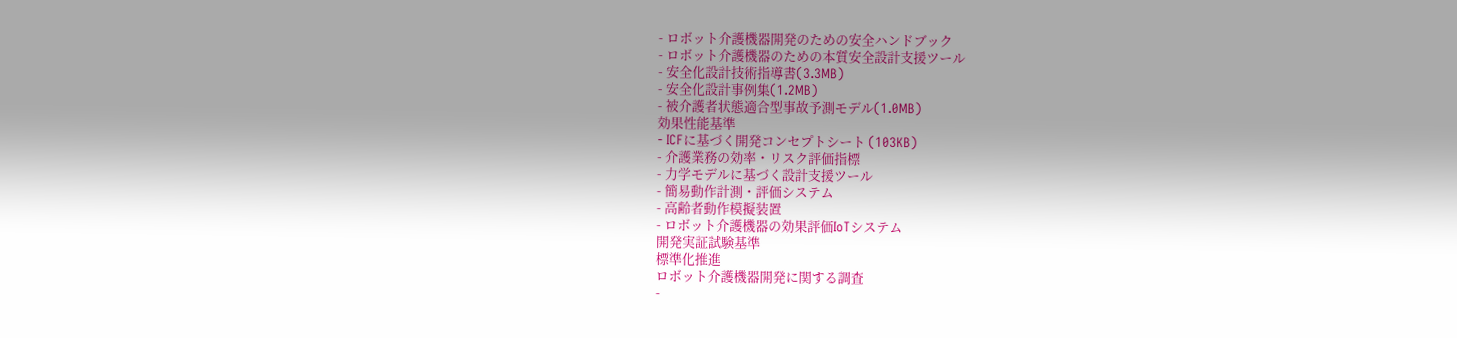- ロボット介護機器開発のための安全ハンドブック
- ロボット介護機器のための本質安全設計支援ツール
- 安全化設計技術指導書(3.3MB)
- 安全化設計事例集(1.2MB)
- 被介護者状態適合型事故予測モデル(1.0MB)
効果性能基準
- ICFに基づく開発コンセプトシート (103KB)
- 介護業務の効率・リスク評価指標
- 力学モデルに基づく設計支援ツール
- 簡易動作計測・評価システム
- 高齢者動作模擬装置
- ロボット介護機器の効果評価IoTシステム
開発実証試験基準
標準化推進
ロボット介護機器開発に関する調査
-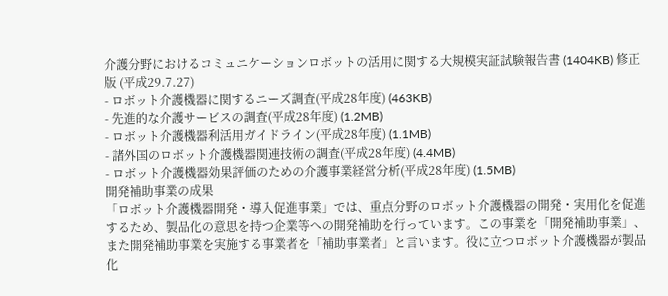介護分野におけるコミュニケーションロボットの活用に関する大規模実証試験報告書 (1404KB) 修正版 (平成29.7.27)
- ロボット介護機器に関するニーズ調査(平成28年度) (463KB)
- 先進的な介護サービスの調査(平成28年度) (1.2MB)
- ロボット介護機器利活用ガイドライン(平成28年度) (1.1MB)
- 諸外国のロボット介護機器関連技術の調査(平成28年度) (4.4MB)
- ロボット介護機器効果評価のための介護事業経営分析(平成28年度) (1.5MB)
開発補助事業の成果
「ロボット介護機器開発・導入促進事業」では、重点分野のロボット介護機器の開発・実用化を促進するため、製品化の意思を持つ企業等への開発補助を行っています。この事業を「開発補助事業」、また開発補助事業を実施する事業者を「補助事業者」と言います。役に立つロボット介護機器が製品化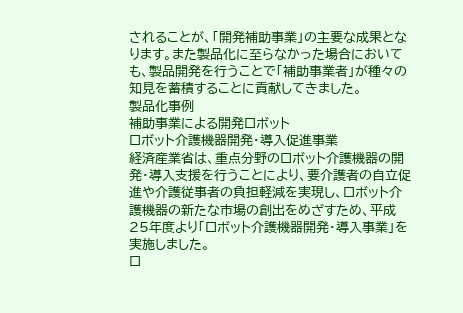されることが、「開発補助事業」の主要な成果となります。また製品化に至らなかった場合においても、製品開発を行うことで「補助事業者」が種々の知見を蓄積することに貢献してきました。
製品化事例
補助事業による開発ロボット
ロボット介護機器開発・導入促進事業
経済産業省は、重点分野のロボット介護機器の開発・導入支援を行うことにより、要介護者の自立促進や介護従事者の負担軽減を実現し、ロボット介護機器の新たな市場の創出をめざすため、平成25年度より「ロボット介護機器開発・導入事業」を実施しました。
ロ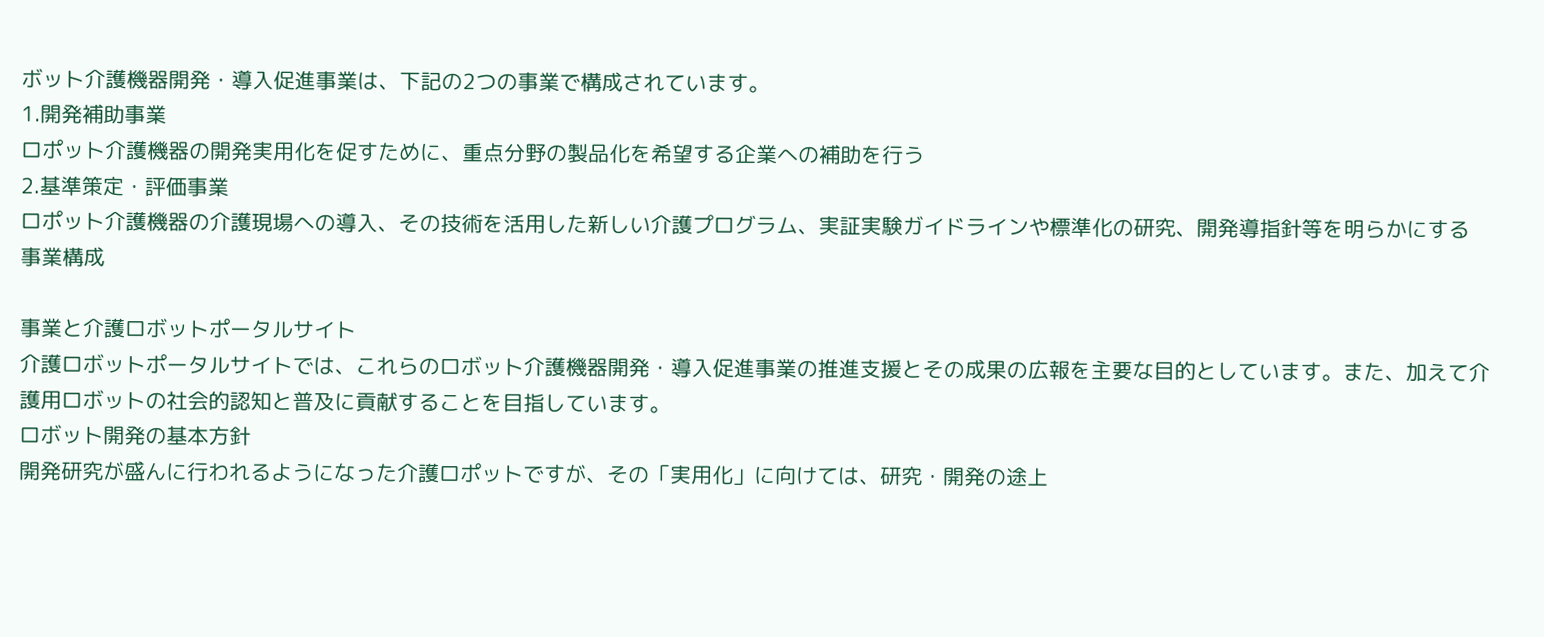ボット介護機器開発・導入促進事業は、下記の2つの事業で構成されています。
1.開発補助事業
ロポット介護機器の開発実用化を促すために、重点分野の製品化を希望する企業への補助を行う
2.基準策定・評価事業
ロポット介護機器の介護現場への導入、その技術を活用した新しい介護プログラム、実証実験ガイドラインや標準化の研究、開発導指針等を明らかにする
事業構成

事業と介護ロボットポータルサイト
介護ロボットポータルサイトでは、これらのロボット介護機器開発・導入促進事業の推進支援とその成果の広報を主要な目的としています。また、加えて介護用ロボットの社会的認知と普及に貢献することを目指しています。
ロボット開発の基本方針
開発研究が盛んに行われるようになった介護ロポットですが、その「実用化」に向けては、研究・開発の途上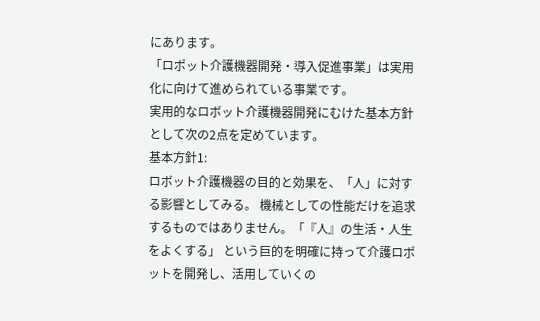にあります。
「ロポット介護機器開発・導入促進事業」は実用化に向けて進められている事業です。
実用的なロボット介護機器開発にむけた基本方針として次の2点を定めています。
基本方針1:
ロボット介護機器の目的と効果を、「人」に対する影響としてみる。 機械としての性能だけを追求するものではありません。「『人』の生活・人生をよくする」 という巨的を明確に持って介護ロポットを開発し、活用していくの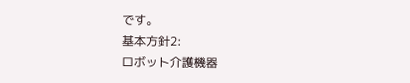です。
基本方針2:
ロボット介護機器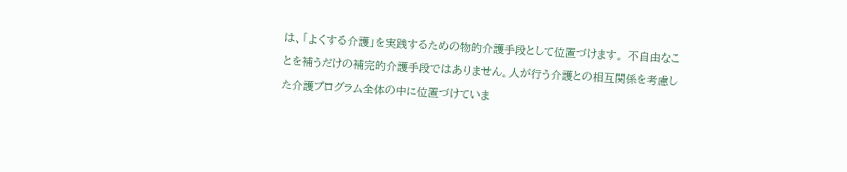は、「よくする介護」を実践するための物的介護手段として位置づけます。 不自由なことを補うだけの補完的介護手段ではありません。人が行う介護との相互関係を考慮した介護プログラム全体の中に位置づけていま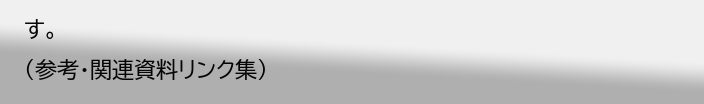す。
(参考・関連資料リンク集)